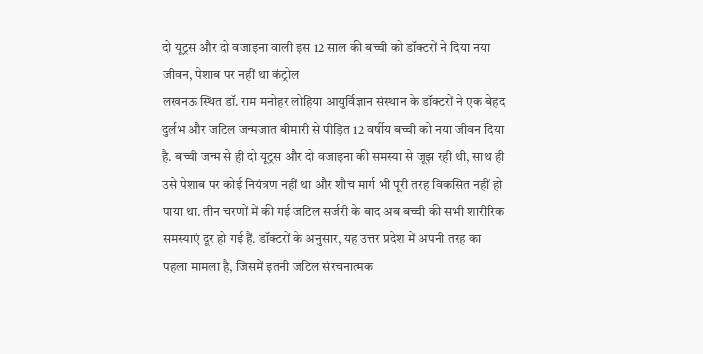दो यूट्रस और दो वजाइना वाली इस 12 साल की बच्ची को डॉक्टरों ने दिया नया जीवन, पेशाब पर नहीं था कंट्रोल
लखनऊ स्थित डॉ. राम मनोहर लोहिया आयुर्विज्ञान संस्थान के डॉक्टरों ने एक बेहद दुर्लभ और जटिल जन्मजात बीमारी से पीड़ित 12 वर्षीय बच्ची को नया जीवन दिया है. बच्ची जन्म से ही दो यूट्रस और दो वजाइना की समस्या से जूझ रही थी, साथ ही उसे पेशाब पर कोई नियंत्रण नहीं था और शौच मार्ग भी पूरी तरह विकसित नहीं हो पाया था. तीन चरणों में की गई जटिल सर्जरी के बाद अब बच्ची की सभी शारीरिक समस्याएं दूर हो गई हैं. डॉक्टरों के अनुसार, यह उत्तर प्रदेश में अपनी तरह का पहला मामला है, जिसमें इतनी जटिल संरचनात्मक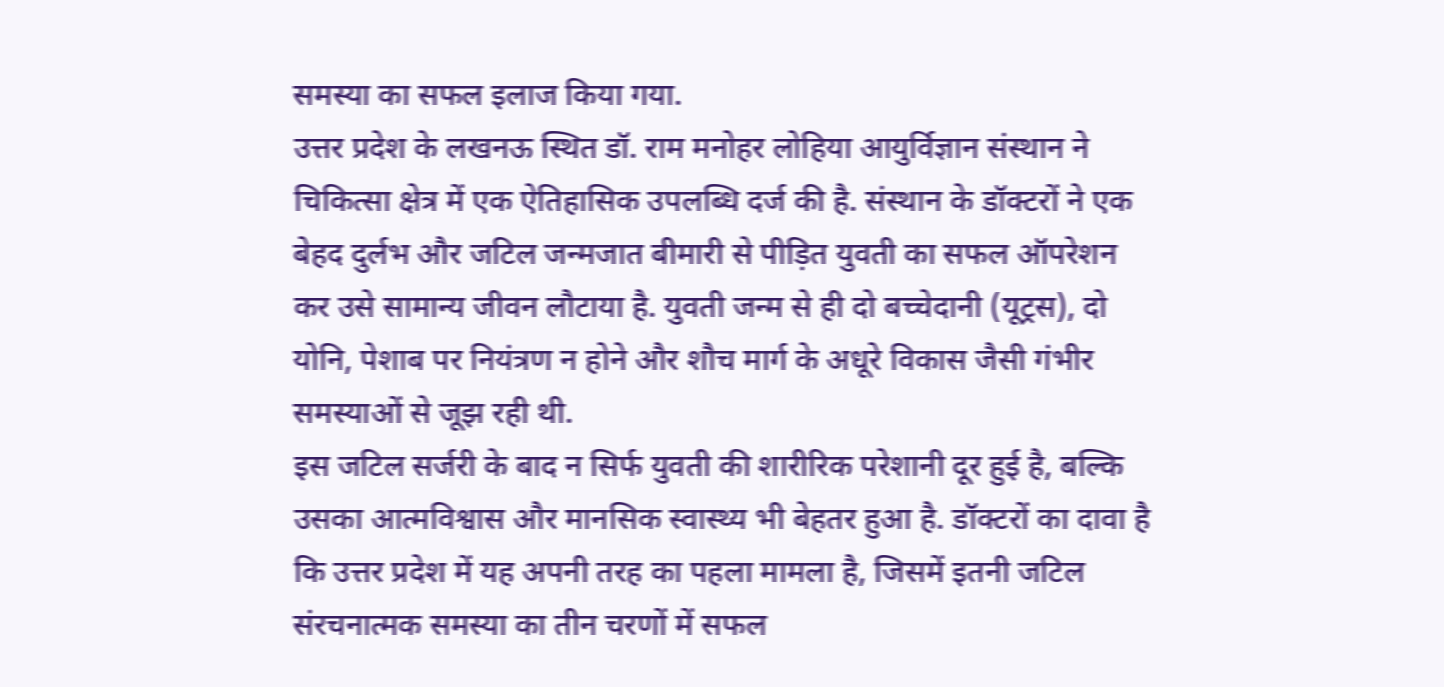समस्या का सफल इलाज किया गया.
उत्तर प्रदेश के लखनऊ स्थित डॉ. राम मनोहर लोहिया आयुर्विज्ञान संस्थान ने चिकित्सा क्षेत्र में एक ऐतिहासिक उपलब्धि दर्ज की है. संस्थान के डॉक्टरों ने एक बेहद दुर्लभ और जटिल जन्मजात बीमारी से पीड़ित युवती का सफल ऑपरेशन कर उसे सामान्य जीवन लौटाया है. युवती जन्म से ही दो बच्चेदानी (यूट्रस), दो योनि, पेशाब पर नियंत्रण न होने और शौच मार्ग के अधूरे विकास जैसी गंभीर समस्याओं से जूझ रही थी.
इस जटिल सर्जरी के बाद न सिर्फ युवती की शारीरिक परेशानी दूर हुई है, बल्कि उसका आत्मविश्वास और मानसिक स्वास्थ्य भी बेहतर हुआ है. डॉक्टरों का दावा है कि उत्तर प्रदेश में यह अपनी तरह का पहला मामला है, जिसमें इतनी जटिल संरचनात्मक समस्या का तीन चरणों में सफल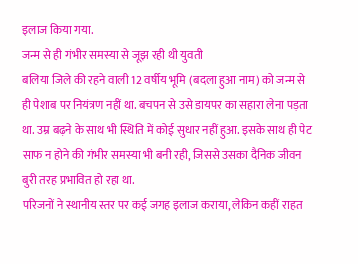इलाज किया गया.
जन्म से ही गंभीर समस्या से जूझ रही थी युवती
बलिया जिले की रहने वाली 12 वर्षीय भूमि (बदला हुआ नाम) को जन्म से ही पेशाब पर नियंत्रण नहीं था. बचपन से उसे डायपर का सहारा लेना पड़ता था. उम्र बढ़ने के साथ भी स्थिति में कोई सुधार नहीं हुआ. इसके साथ ही पेट साफ न होने की गंभीर समस्या भी बनी रही, जिससे उसका दैनिक जीवन बुरी तरह प्रभावित हो रहा था.
परिजनों ने स्थानीय स्तर पर कई जगह इलाज कराया, लेकिन कहीं राहत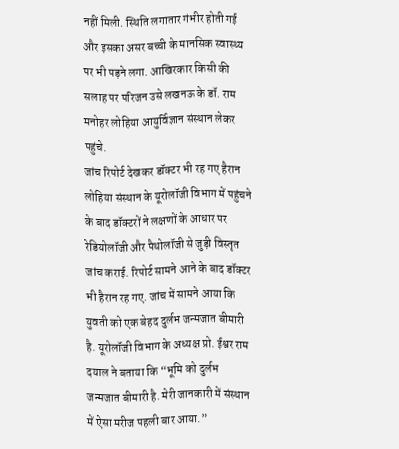नहीं मिली. स्थिति लगातार गंभीर होती गई और इसका असर बच्ची के मानसिक स्वास्थ्य पर भी पड़ने लगा. आखिरकार किसी की सलाह पर परिजन उसे लखनऊ के डॉ. राम मनोहर लोहिया आयुर्विज्ञान संस्थान लेकर पहुंचे.
जांच रिपोर्ट देखकर डॉक्टर भी रह गए हैरान
लोहिया संस्थान के यूरोलॉजी विभाग में पहुंचने के बाद डॉक्टरों ने लक्षणों के आधार पर रेडियोलॉजी और पैथोलॉजी से जुड़ी विस्तृत जांच कराई. रिपोर्ट सामने आने के बाद डॉक्टर भी हैरान रह गए. जांच में सामने आया कि युवती को एक बेहद दुर्लभ जन्मजात बीमारी है. यूरोलॉजी विभाग के अध्यक्ष प्रो. ईश्वर राम दयाल ने बताया कि “भूमि को दुर्लभ जन्मजात बीमारी है. मेरी जानकारी में संस्थान में ऐसा मरीज पहली बार आया.”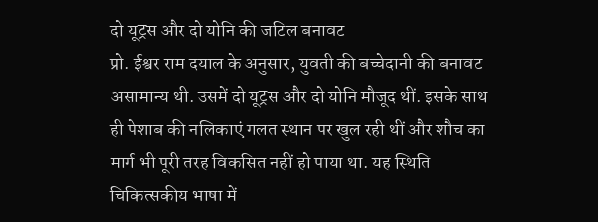दो यूट्रस और दो योनि की जटिल बनावट
प्रो. ईश्वर राम दयाल के अनुसार, युवती की बच्चेदानी की बनावट असामान्य थी. उसमें दो यूट्रस और दो योनि मौजूद थीं. इसके साथ ही पेशाब की नलिकाएं गलत स्थान पर खुल रही थीं और शौच का मार्ग भी पूरी तरह विकसित नहीं हो पाया था. यह स्थिति चिकित्सकीय भाषा में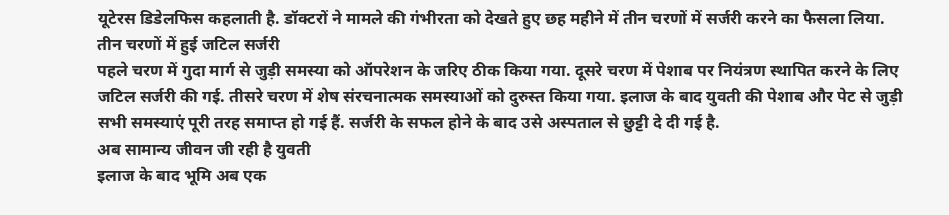यूटेरस डिडेलफिस कहलाती है. डॉक्टरों ने मामले की गंभीरता को देखते हुए छह महीने में तीन चरणों में सर्जरी करने का फैसला लिया.
तीन चरणों में हुई जटिल सर्जरी
पहले चरण में गुदा मार्ग से जुड़ी समस्या को ऑपरेशन के जरिए ठीक किया गया. दूसरे चरण में पेशाब पर नियंत्रण स्थापित करने के लिए जटिल सर्जरी की गई. तीसरे चरण में शेष संरचनात्मक समस्याओं को दुरुस्त किया गया. इलाज के बाद युवती की पेशाब और पेट से जुड़ी सभी समस्याएं पूरी तरह समाप्त हो गई हैं. सर्जरी के सफल होने के बाद उसे अस्पताल से छुट्टी दे दी गई है.
अब सामान्य जीवन जी रही है युवती
इलाज के बाद भूमि अब एक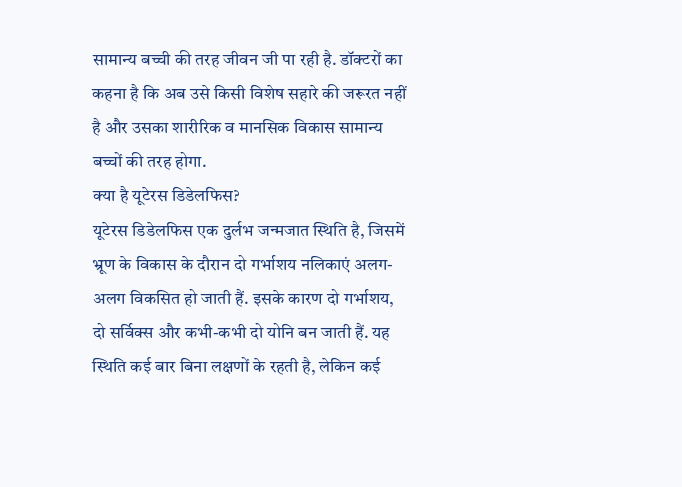सामान्य बच्ची की तरह जीवन जी पा रही है. डॉक्टरों का कहना है कि अब उसे किसी विशेष सहारे की जरूरत नहीं है और उसका शारीरिक व मानसिक विकास सामान्य बच्चों की तरह होगा.
क्या है यूटेरस डिडेलफिस?
यूटेरस डिडेलफिस एक दुर्लभ जन्मजात स्थिति है, जिसमें भ्रूण के विकास के दौरान दो गर्भाशय नलिकाएं अलग-अलग विकसित हो जाती हैं. इसके कारण दो गर्भाशय, दो सर्विक्स और कभी-कभी दो योनि बन जाती हैं. यह स्थिति कई बार बिना लक्षणों के रहती है, लेकिन कई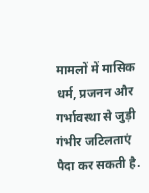मामलों में मासिक धर्म, प्रजनन और गर्भावस्था से जुड़ी गंभीर जटिलताएं पैदा कर सकती है.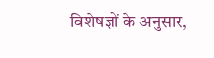विशेषज्ञों के अनुसार,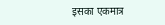इसका एकमात्र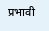प्रभावी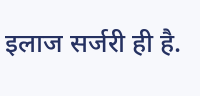इलाज सर्जरी ही है.